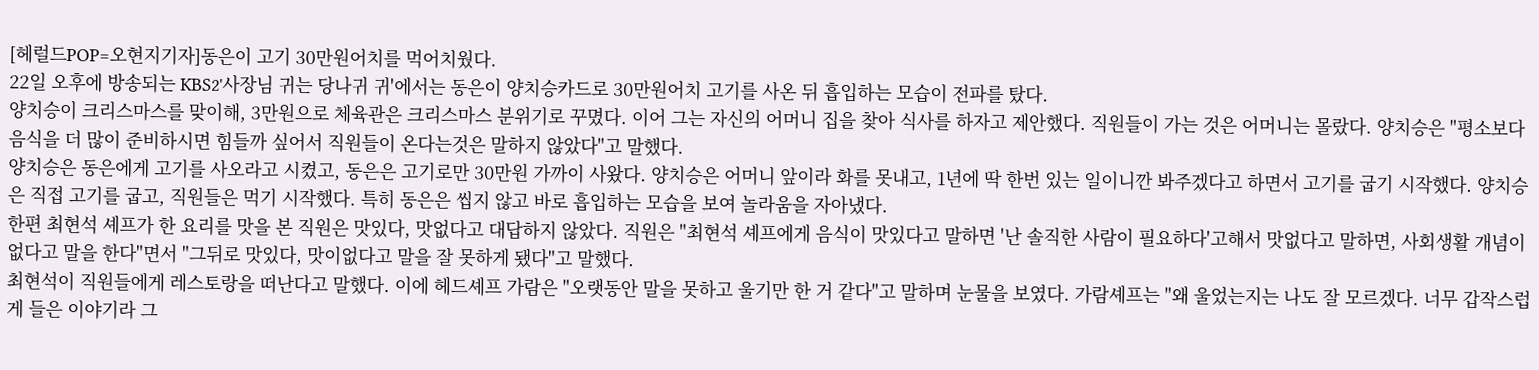[헤럴드POP=오현지기자]동은이 고기 30만원어치를 먹어치웠다.
22일 오후에 방송되는 KBS2'사장님 귀는 당나귀 귀'에서는 동은이 양치승카드로 30만원어치 고기를 사온 뒤 흡입하는 모습이 전파를 탔다.
양치승이 크리스마스를 맞이해, 3만원으로 체육관은 크리스마스 분위기로 꾸몄다. 이어 그는 자신의 어머니 집을 찾아 식사를 하자고 제안했다. 직원들이 가는 것은 어머니는 몰랐다. 양치승은 "평소보다 음식을 더 많이 준비하시면 힘들까 싶어서 직원들이 온다는것은 말하지 않았다"고 말했다.
양치승은 동은에게 고기를 사오라고 시켰고, 동은은 고기로만 30만원 가까이 사왔다. 양치승은 어머니 앞이라 화를 못내고, 1년에 딱 한번 있는 일이니깐 봐주겠다고 하면서 고기를 굽기 시작했다. 양치승은 직접 고기를 굽고, 직원들은 먹기 시작했다. 특히 동은은 씹지 않고 바로 흡입하는 모습을 보여 놀라움을 자아냈다.
한편 최현석 셰프가 한 요리를 맛을 본 직원은 맛있다, 맛없다고 대답하지 않았다. 직원은 "최현석 셰프에게 음식이 맛있다고 말하면 '난 솔직한 사람이 필요하다'고해서 맛없다고 말하면, 사회생활 개념이 없다고 말을 한다"면서 "그뒤로 맛있다, 맛이없다고 말을 잘 못하게 됐다"고 말했다.
최현석이 직원들에게 레스토랑을 떠난다고 말했다. 이에 헤드셰프 가람은 "오랫동안 말을 못하고 울기만 한 거 같다"고 말하며 눈물을 보였다. 가람셰프는 "왜 울었는지는 나도 잘 모르겠다. 너무 갑작스럽게 들은 이야기라 그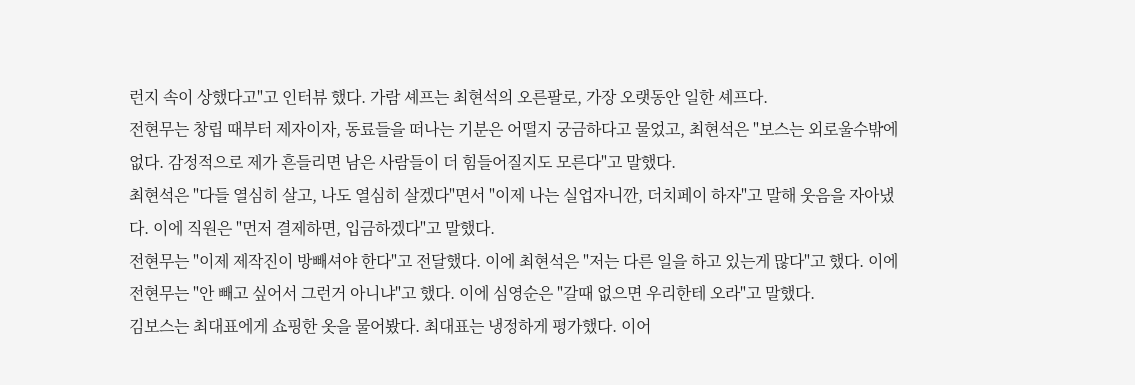런지 속이 상했다고"고 인터뷰 했다. 가람 셰프는 최현석의 오른팔로, 가장 오랫동안 일한 셰프다.
전현무는 창립 때부터 제자이자, 동료들을 떠나는 기분은 어떨지 궁금하다고 물었고, 최현석은 "보스는 외로울수밖에 없다. 감정적으로 제가 흔들리면 남은 사람들이 더 힘들어질지도 모른다"고 말했다.
최현석은 "다들 열심히 살고, 나도 열심히 살겠다"면서 "이제 나는 실업자니깐, 더치페이 하자"고 말해 웃음을 자아냈다. 이에 직원은 "먼저 결제하면, 입금하겠다"고 말했다.
전현무는 "이제 제작진이 방빼셔야 한다"고 전달했다. 이에 최현석은 "저는 다른 일을 하고 있는게 많다"고 했다. 이에 전현무는 "안 빼고 싶어서 그런거 아니냐"고 했다. 이에 심영순은 "갈때 없으면 우리한테 오라"고 말했다.
김보스는 최대표에게 쇼핑한 옷을 물어봤다. 최대표는 냉정하게 평가했다. 이어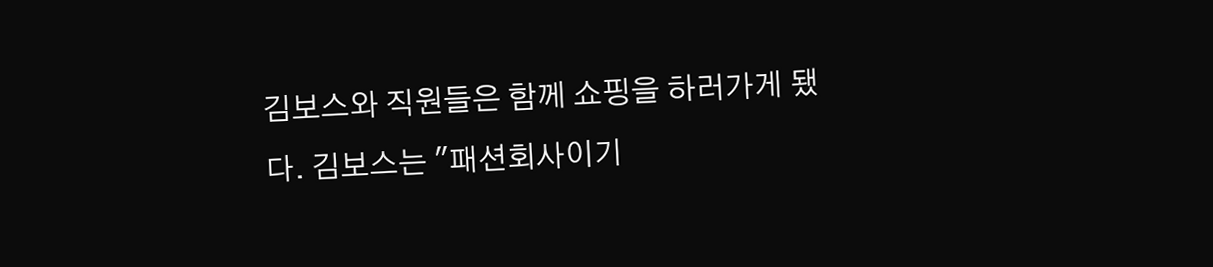김보스와 직원들은 함께 쇼핑을 하러가게 됐다. 김보스는 "패션회사이기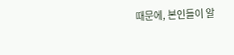때문에, 본인들이 알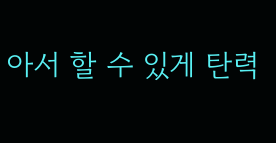아서 할 수 있게 탄력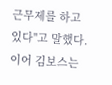근무제를 하고 있다"고 말했다. 이어 김보스는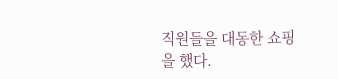직원들을 대동한 쇼핑을 했다.